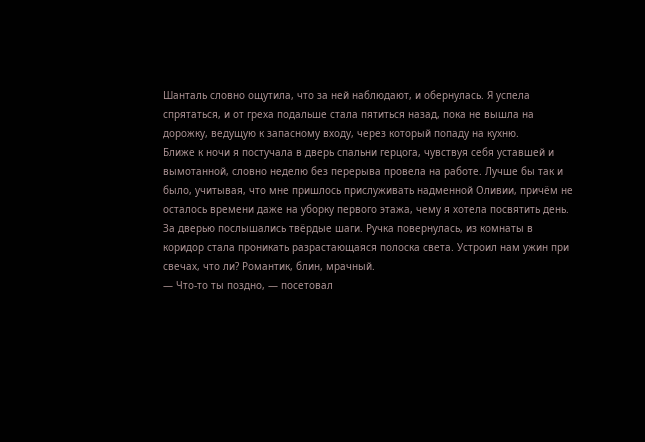Шанталь словно ощутила, что за ней наблюдают, и обернулась. Я успела спрятаться, и от греха подальше стала пятиться назад, пока не вышла на дорожку, ведущую к запасному входу, через который попаду на кухню.
Ближе к ночи я постучала в дверь спальни герцога, чувствуя себя уставшей и вымотанной, словно неделю без перерыва провела на работе. Лучше бы так и было, учитывая, что мне пришлось прислуживать надменной Оливии, причём не осталось времени даже на уборку первого этажа, чему я хотела посвятить день.
За дверью послышались твёрдые шаги. Ручка повернулась, из комнаты в коридор стала проникать разрастающаяся полоска света. Устроил нам ужин при свечах, что ли? Романтик, блин, мрачный.
— Что-то ты поздно, — посетовал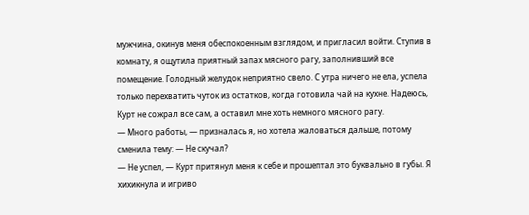мужчина, окинув меня обеспокоенным взглядом, и пригласил войти. Ступив в комнату, я ощутила приятный запах мясного рагу, заполнивший все помещение. Голодный желудок неприятно свело. С утра ничего не ела, успела только перехватить чуток из остатков, когда готовила чай на кухне. Надеюсь, Курт не сожрал все сам, а оставил мне хоть немного мясного рагу.
— Много работы, — призналась я, но хотела жаловаться дальше, потому сменила тему: — Не скучал?
— Не успел, — Курт притянул меня к себе и прошептал это буквально в губы. Я хихикнула и игриво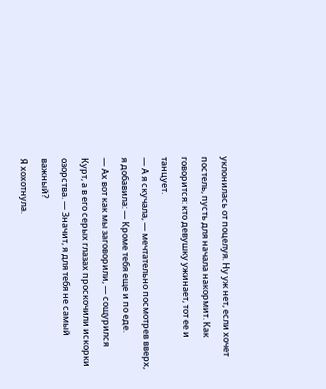уклонилась от поцелуя. Ну уж нет, если хочет постель, пусть для начала накормит. Как говорится: кто девушку ужинает, тот ее и танцует.
— А я скучала, — мечтательно посмотрев вверх, я добавила: — Кроме тебя еще и по еде.
— Ах вот как мы заговорили, — сощурился Курт, а в его серых глазах проскочили искорки озорства. — Значит, я для тебя не самый важный?
Я хохотнула.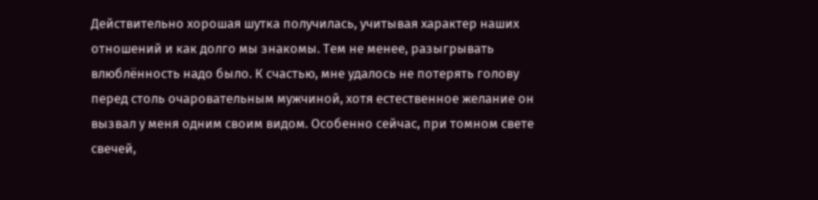Действительно хорошая шутка получилась, учитывая характер наших отношений и как долго мы знакомы. Тем не менее, разыгрывать влюблённость надо было. К счастью, мне удалось не потерять голову перед столь очаровательным мужчиной, хотя естественное желание он вызвал у меня одним своим видом. Особенно сейчас, при томном свете свечей,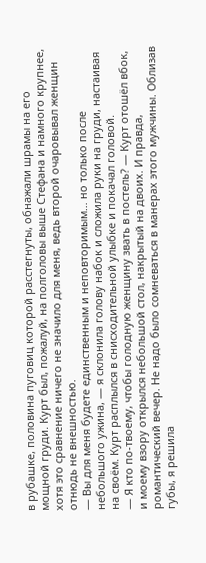в рубашке, половина пуговиц которой расстегнуты, обнажали шрамы на его мощной груди. Курт был, пожалуй, на полголовы выше Стефана и намного крупнее, хотя это сравнение ничего не значило для меня, ведь второй очаровывал женщин отнюдь не внешностью.
— Вы для меня будете единственным и неповторимым… но только после небольшого ужина, — я склонила голову набок и сложила руки на груди, настаивая на своём. Курт расплылся в снисходительной улыбке и покачал головой.
— Я кто по-твоему, чтобы голодную женщину звать в постель? — Курт отошёл вбок, и моему взору открылся небольшой стол, накрытый на двоих. И правда, романтический вечер. Не надо было сомневаться в манерах этого мужчины. Облизав губы, я решила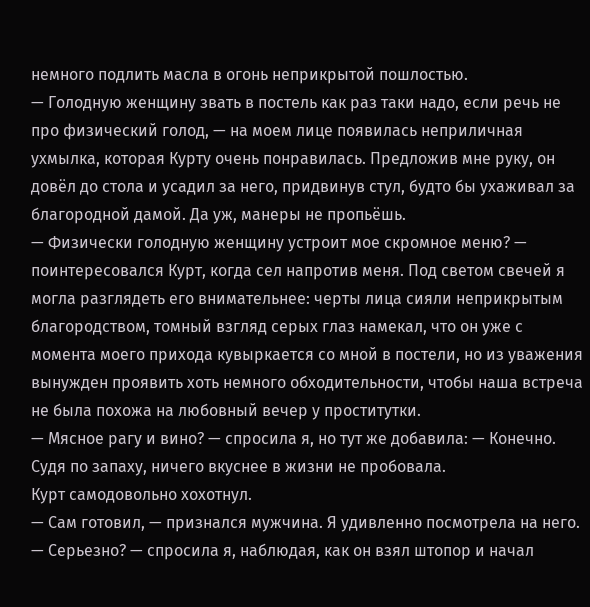немного подлить масла в огонь неприкрытой пошлостью.
— Голодную женщину звать в постель как раз таки надо, если речь не про физический голод, — на моем лице появилась неприличная ухмылка, которая Курту очень понравилась. Предложив мне руку, он довёл до стола и усадил за него, придвинув стул, будто бы ухаживал за благородной дамой. Да уж, манеры не пропьёшь.
— Физически голодную женщину устроит мое скромное меню? — поинтересовался Курт, когда сел напротив меня. Под светом свечей я могла разглядеть его внимательнее: черты лица сияли неприкрытым благородством, томный взгляд серых глаз намекал, что он уже с момента моего прихода кувыркается со мной в постели, но из уважения вынужден проявить хоть немного обходительности, чтобы наша встреча не была похожа на любовный вечер у проститутки.
— Мясное рагу и вино? — спросила я, но тут же добавила: — Конечно. Судя по запаху, ничего вкуснее в жизни не пробовала.
Курт самодовольно хохотнул.
— Сам готовил, — признался мужчина. Я удивленно посмотрела на него.
— Серьезно? — спросила я, наблюдая, как он взял штопор и начал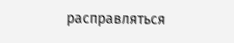расправляться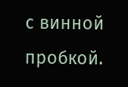с винной пробкой.